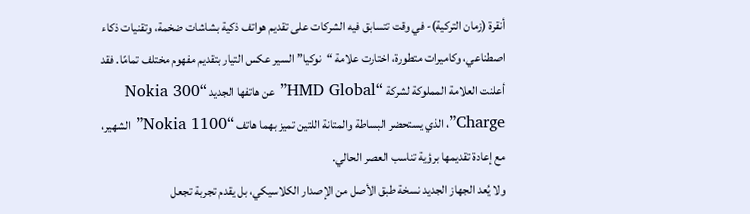أنقرة (زمان التركية)- في وقت تتسابق فيه الشركات على تقديم هواتف ذكية بشاشات ضخمة، وتقنيات ذكاء اصطناعي، وكاميرات متطورة، اختارت علامة “نوكيا” السير عكس التيار بتقديم مفهوم مختلف تمامًا. فقد أعلنت العلامة المملوكة لشركة “HMD Global” عن هاتفها الجديد “Nokia 300 Charge”، الذي يستحضر البساطة والمتانة اللتين تميز بهما هاتف “Nokia 1100” الشهير، مع إعادة تقديمها برؤية تناسب العصر الحالي.
ولا يُعد الجهاز الجديد نسخة طبق الأصل من الإصدار الكلاسيكي، بل يقدم تجربة تجعل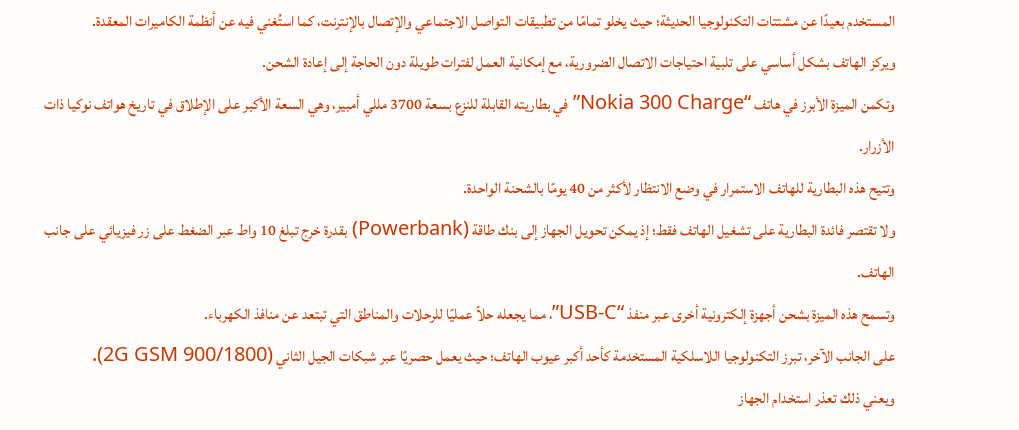المستخدم بعيدًا عن مشتتات التكنولوجيا الحديثة؛ حيث يخلو تمامًا من تطبيقات التواصل الاجتماعي والإتصال بالإنترنت، كما استُغني فيه عن أنظمة الكاميرات المعقدة.
ويركز الهاتف بشكل أساسي على تلبية احتياجات الاتصال الضرورية، مع إمكانية العمل لفترات طويلة دون الحاجة إلى إعادة الشحن.
وتكمن الميزة الأبرز في هاتف “Nokia 300 Charge” في بطاريته القابلة للنزع بسعة 3700 مللي أمبير، وهي السعة الأكبر على الإطلاق في تاريخ هواتف نوكيا ذات الأزرار.
وتتيح هذه البطارية للهاتف الاستمرار في وضع الانتظار لأكثر من 40 يومًا بالشحنة الواحدة.
ولا تقتصر فائدة البطارية على تشغيل الهاتف فقط؛ إذ يمكن تحويل الجهاز إلى بنك طاقة (Powerbank) بقدرة خرج تبلغ 10 واط عبر الضغط على زر فيزيائي على جانب الهاتف.
وتسمح هذه الميزة بشحن أجهزة إلكترونية أخرى عبر منفذ “USB-C”، مما يجعله حلاً عمليًا للرحلات والمناطق التي تبتعد عن منافذ الكهرباء.
على الجانب الآخر، تبرز التكنولوجيا اللاسلكية المستخدمة كأحد أكبر عيوب الهاتف؛ حيث يعمل حصريًا عبر شبكات الجيل الثاني (2G GSM 900/1800).
ويعني ذلك تعذر استخدام الجهاز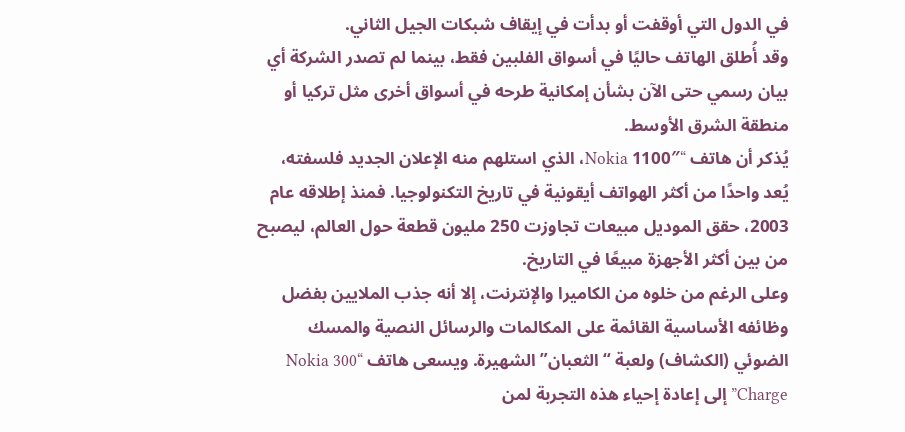في الدول التي أوقفت أو بدأت في إيقاف شبكات الجيل الثاني.
وقد أُطلق الهاتف حاليًا في أسواق الفلبين فقط، بينما لم تصدر الشركة أي بيان رسمي حتى الآن بشأن إمكانية طرحه في أسواق أخرى مثل تركيا أو منطقة الشرق الأوسط.
يُذكر أن هاتف “Nokia 1100″، الذي استلهم منه الإعلان الجديد فلسفته، يُعد واحدًا من أكثر الهواتف أيقونية في تاريخ التكنولوجيا. فمنذ إطلاقه عام 2003، حقق الموديل مبيعات تجاوزت 250 مليون قطعة حول العالم، ليصبح من بين أكثر الأجهزة مبيعًا في التاريخ.
وعلى الرغم من خلوه من الكاميرا والإنترنت، إلا أنه جذب الملايين بفضل وظائفه الأساسية القائمة على المكالمات والرسائل النصية والمسك الضوئي (الكشاف) ولعبة “الثعبان” الشهيرة. ويسعى هاتف “Nokia 300 Charge” إلى إعادة إحياء هذه التجربة لمن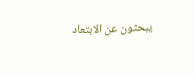يبحثون عن الابتعاد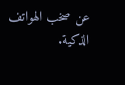عن صخب الهواتف الذكية.